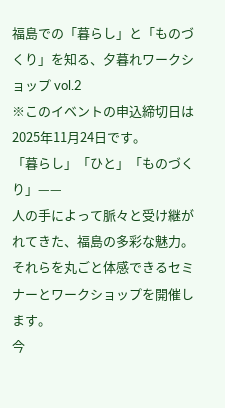福島での「暮らし」と「ものづくり」を知る、夕暮れワークショップ vol.2
※このイベントの申込締切日は2025年11月24日です。
「暮らし」「ひと」「ものづくり」——
人の手によって脈々と受け継がれてきた、福島の多彩な魅力。
それらを丸ごと体感できるセミナーとワークショップを開催します。
今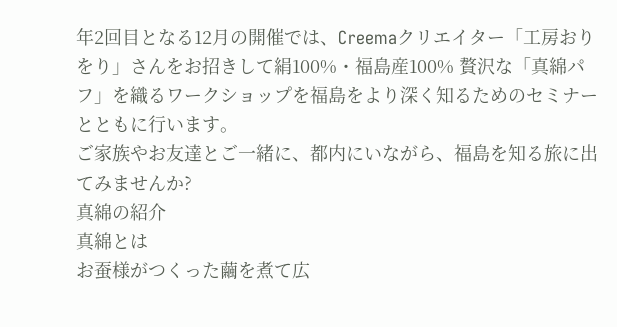年2回目となる12月の開催では、Creemaクリエイター「工房おりをり」さんをお招きして絹100%・福島産100% 贅沢な「真綿パフ」を織るワークショップを福島をより深く知るためのセミナーとともに行います。
ご家族やお友達とご一緒に、都内にいながら、福島を知る旅に出てみませんか?
真綿の紹介
真綿とは
お蚕様がつくった繭を煮て広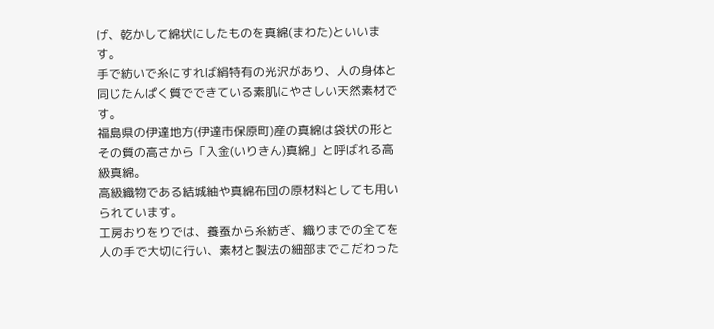げ、乾かして綿状にしたものを真綿(まわた)といいます。
手で紡いで糸にすれば絹特有の光沢があり、人の身体と同じたんぱく質でできている素肌にやさしい天然素材です。
福島県の伊達地方(伊達市保原町)産の真綿は袋状の形とその質の高さから「入金(いりきん)真綿」と呼ばれる高級真綿。
高級織物である結城紬や真綿布団の原材料としても用いられています。
工房おりをりでは、養蚕から糸紡ぎ、織りまでの全てを人の手で大切に行い、素材と製法の細部までこだわった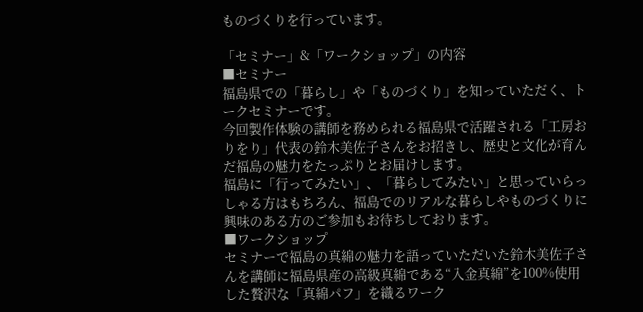ものづくりを行っています。

「セミナー」&「ワークショップ」の内容
■セミナー
福島県での「暮らし」や「ものづくり」を知っていただく、トークセミナーです。
今回製作体験の講師を務められる福島県で活躍される「工房おりをり」代表の鈴木美佐子さんをお招きし、歴史と文化が育んだ福島の魅力をたっぷりとお届けします。
福島に「行ってみたい」、「暮らしてみたい」と思っていらっしゃる方はもちろん、福島でのリアルな暮らしやものづくりに興味のある方のご参加もお待ちしております。
■ワークショップ
セミナーで福島の真綿の魅力を語っていただいた鈴木美佐子さんを講師に福島県産の高級真綿である“入金真綿”を100%使用した贅沢な「真綿パフ」を織るワーク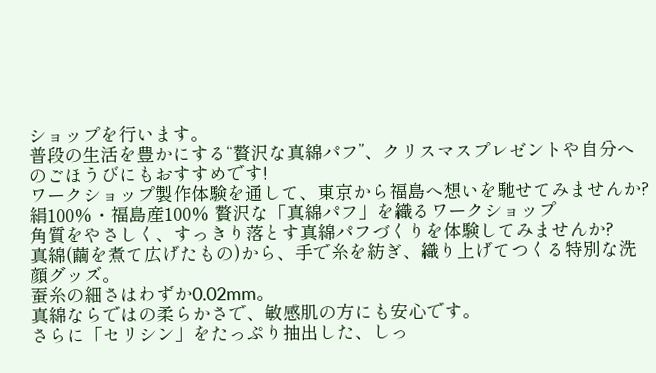ショップを行います。
普段の生活を豊かにする“贅沢な真綿パフ”、クリスマスプレゼントや自分へのごほうびにもおすすめです!
ワークショップ製作体験を通して、東京から福島へ想いを馳せてみませんか?
絹100%・福島産100% 贅沢な「真綿パフ」を織るワークショップ
角質をやさしく、すっきり落とす真綿パフづくりを体験してみませんか?
真綿(繭を煮て広げたもの)から、手で糸を紡ぎ、織り上げてつくる特別な洗顔グッズ。
蚕糸の細さはわずか0.02mm。
真綿ならではの柔らかさで、敏感肌の方にも安心です。
さらに「セリシン」をたっぷり抽出した、しっ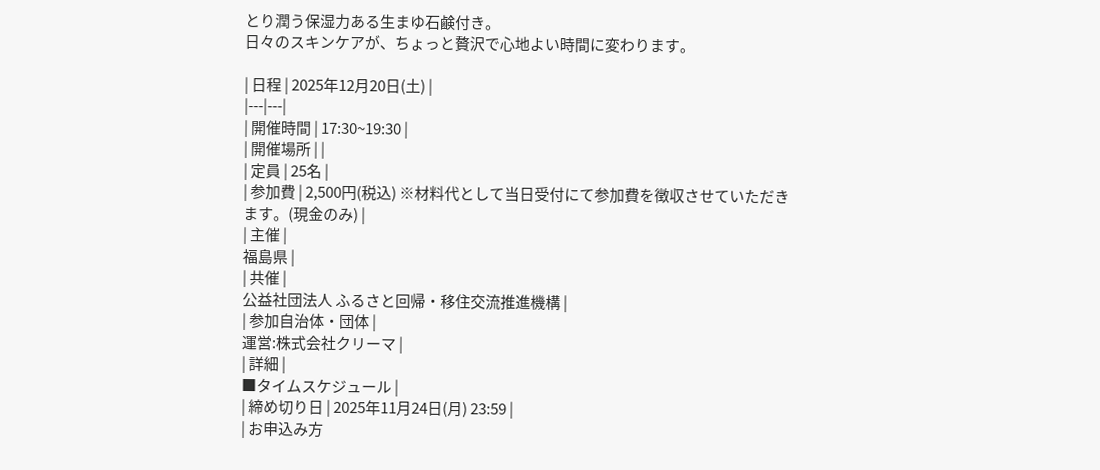とり潤う保湿力ある生まゆ石鹸付き。
日々のスキンケアが、ちょっと贅沢で心地よい時間に変わります。

| 日程 | 2025年12月20日(土) |
|---|---|
| 開催時間 | 17:30~19:30 |
| 開催場所 | |
| 定員 | 25名 |
| 参加費 | 2,500円(税込) ※材料代として当日受付にて参加費を徴収させていただきます。(現金のみ) |
| 主催 |
福島県 |
| 共催 |
公益社団法人 ふるさと回帰・移住交流推進機構 |
| 参加自治体・団体 |
運営:株式会社クリーマ |
| 詳細 |
■タイムスケジュール |
| 締め切り日 | 2025年11月24日(月) 23:59 |
| お申込み方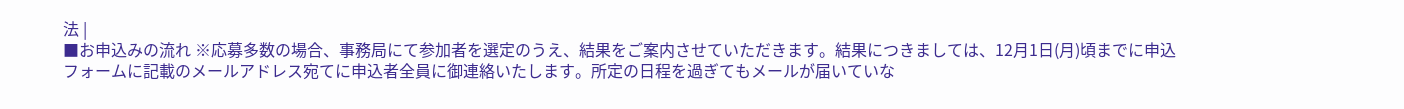法 |
■お申込みの流れ ※応募多数の場合、事務局にて参加者を選定のうえ、結果をご案内させていただきます。結果につきましては、12月1日(月)頃までに申込フォームに記載のメールアドレス宛てに申込者全員に御連絡いたします。所定の日程を過ぎてもメールが届いていな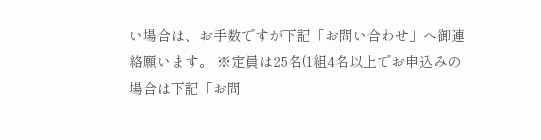い場合は、お手数ですが下記「お問い合わせ」へ御連絡願います。 ※定員は25名(1組4名以上でお申込みの場合は下記「お問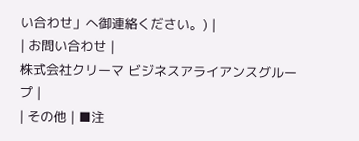い合わせ」へ御連絡ください。) |
| お問い合わせ |
株式会社クリーマ ビジネスアライアンスグループ |
| その他 | ■注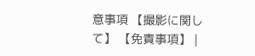意事項 【撮影に関して】 【免責事項】 |